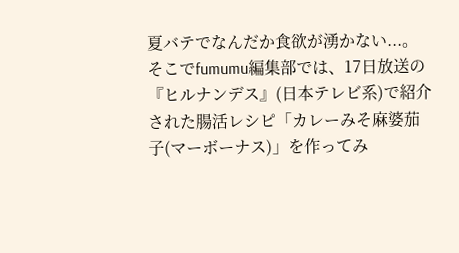夏バテでなんだか食欲が湧かない...。 そこでfumumu編集部では、17日放送の『ヒルナンデス』(日本テレビ系)で紹介された腸活レシピ「カレーみそ麻婆茄子(マーボーナス)」を作ってみ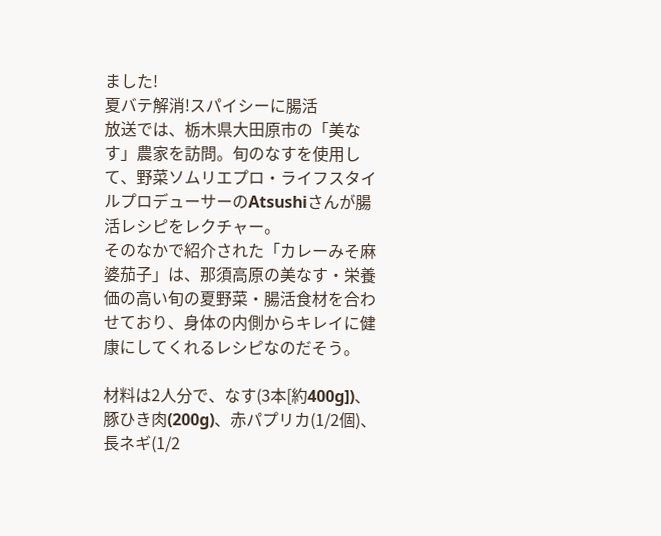ました!
夏バテ解消!スパイシーに腸活
放送では、栃木県大田原市の「美なす」農家を訪問。旬のなすを使用して、野菜ソムリエプロ・ライフスタイルプロデューサーのAtsushiさんが腸活レシピをレクチャー。
そのなかで紹介された「カレーみそ麻婆茄子」は、那須高原の美なす・栄養価の高い旬の夏野菜・腸活食材を合わせており、身体の内側からキレイに健康にしてくれるレシピなのだそう。

材料は2人分で、なす(3本[約400g])、豚ひき肉(200g)、赤パプリカ(1/2個)、長ネギ(1/2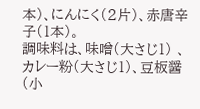本)、にんにく(2片)、赤唐辛子(1本)。
調味料は、味噌(大さじ1) 、カレー粉(大さじ1)、豆板醤(小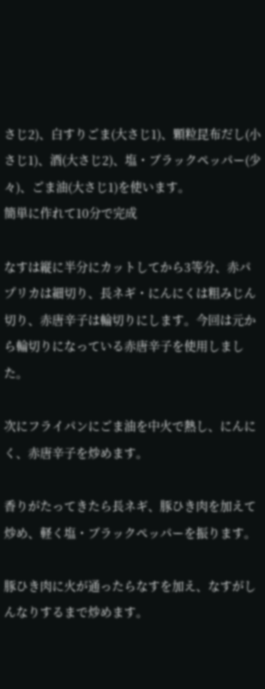さじ2)、白すりごま(大さじ1)、顆粒昆布だし(小さじ1)、酒(大さじ2)、塩・ブラックペッパー(少々)、ごま油(大さじ1)を使います。
簡単に作れて10分で完成

なすは縦に半分にカットしてから3等分、赤パプリカは細切り、長ネギ・にんにくは粗みじん切り、赤唐辛子は輪切りにします。今回は元から輪切りになっている赤唐辛子を使用しました。

次にフライパンにごま油を中火で熱し、にんにく、赤唐辛子を炒めます。

香りがたってきたら長ネギ、豚ひき肉を加えて炒め、軽く塩・ブラックペッパーを振ります。

豚ひき肉に火が通ったらなすを加え、なすがしんなりするまで炒めます。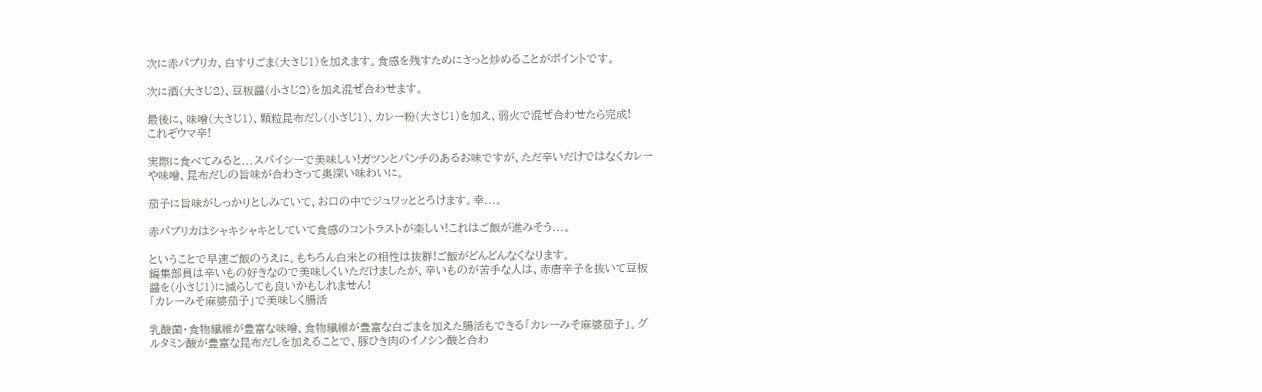次に赤パプリカ、白すりごま(大さじ1)を加えます。食感を残すためにさっと炒めることがポイントです。

次に酒(大さじ2)、豆板醤(小さじ2)を加え混ぜ合わせます。

最後に、味噌(大さじ1)、顆粒昆布だし(小さじ1)、カレー粉(大さじ1)を加え、弱火で混ぜ合わせたら完成!
これぞウマ辛!

実際に食べてみると...スパイシーで美味しい!ガツンとパンチのあるお味ですが、ただ辛いだけではなくカレーや味噌、昆布だしの旨味が合わさって奥深い味わいに。

茄子に旨味がしっかりとしみていて、お口の中でジュワッととろけます。幸...。

赤パプリカはシャキシャキとしていて食感のコントラストが楽しい!これはご飯が進みそう...。

ということで早速ご飯のうえに。もちろん白米との相性は抜群!ご飯がどんどんなくなります。
編集部員は辛いもの好きなので美味しくいただけましたが、辛いものが苦手な人は、赤唐辛子を抜いて豆板醤を(小さじ1)に減らしても良いかもしれません!
「カレーみそ麻婆茄子」で美味しく腸活

乳酸菌・食物繊維が豊富な味噌、食物繊維が豊富な白ごまを加えた腸活もできる「カレーみそ麻婆茄子」。グルタミン酸が豊富な昆布だしを加えることで、豚ひき肉のイノシン酸と合わ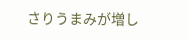さりうまみが増し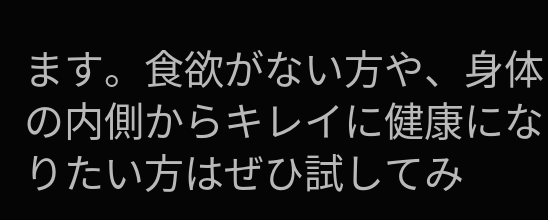ます。食欲がない方や、身体の内側からキレイに健康になりたい方はぜひ試してみ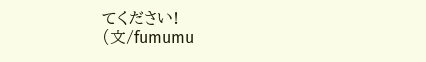てください!
(文/fumumu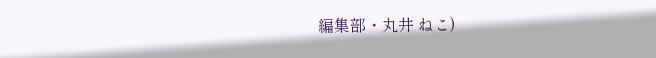編集部・丸井 ねこ)